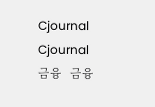Cjournal
Cjournal
금융  금융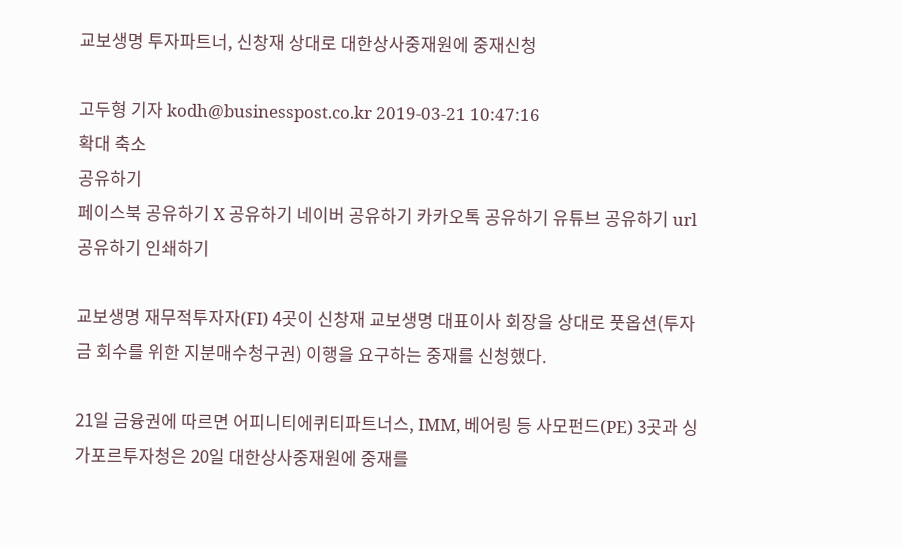교보생명 투자파트너, 신창재 상대로 대한상사중재원에 중재신청

고두형 기자 kodh@businesspost.co.kr 2019-03-21 10:47:16
확대 축소
공유하기
페이스북 공유하기 X 공유하기 네이버 공유하기 카카오톡 공유하기 유튜브 공유하기 url 공유하기 인쇄하기

교보생명 재무적투자자(FI) 4곳이 신창재 교보생명 대표이사 회장을 상대로 풋옵션(투자금 회수를 위한 지분매수청구권) 이행을 요구하는 중재를 신청했다.

21일 금융권에 따르면 어피니티에퀴티파트너스, IMM, 베어링 등 사모펀드(PE) 3곳과 싱가포르투자청은 20일 대한상사중재원에 중재를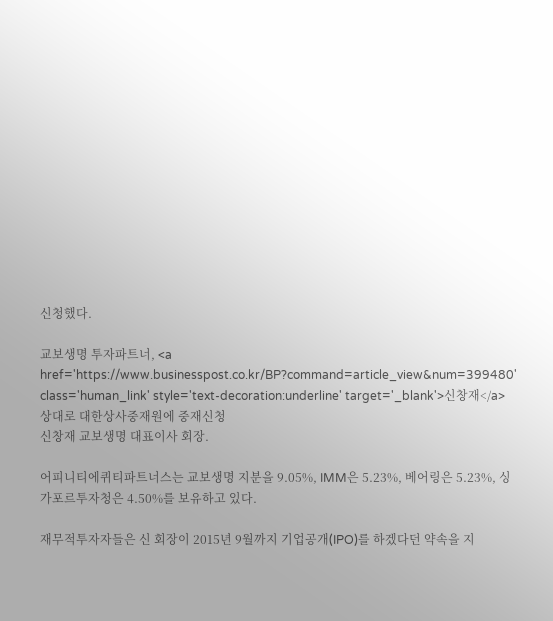신청했다.

교보생명 투자파트너, <a href='https://www.businesspost.co.kr/BP?command=article_view&num=399480' class='human_link' style='text-decoration:underline' target='_blank'>신창재</a>  상대로 대한상사중재원에 중재신청
신창재 교보생명 대표이사 회장.

어피니티에퀴티파트너스는 교보생명 지분을 9.05%, IMM은 5.23%, 베어링은 5.23%, 싱가포르투자청은 4.50%를 보유하고 있다.

재무적투자자들은 신 회장이 2015년 9월까지 기업공개(IPO)를 하겠다던 약속을 지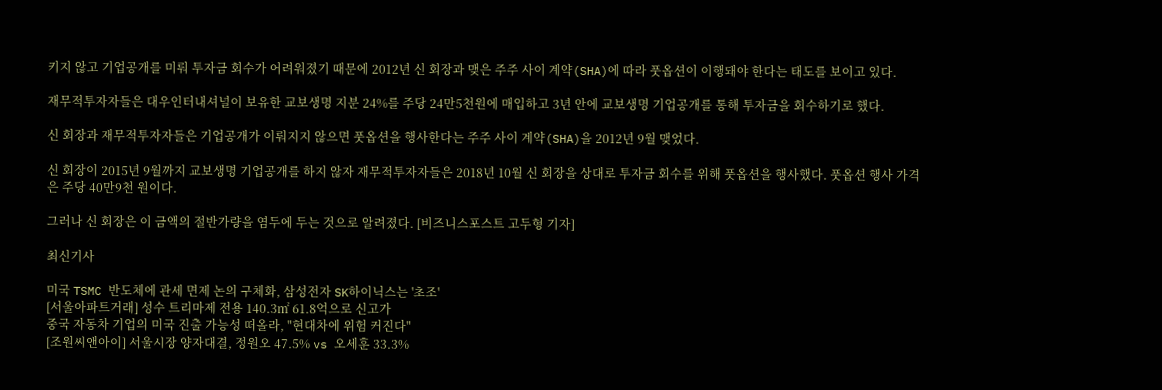키지 않고 기업공개를 미뤄 투자금 회수가 어려워졌기 때문에 2012년 신 회장과 맺은 주주 사이 계약(SHA)에 따라 풋옵션이 이행돼야 한다는 태도를 보이고 있다.

재무적투자자들은 대우인터내셔널이 보유한 교보생명 지분 24%를 주당 24만5천원에 매입하고 3년 안에 교보생명 기업공개를 통해 투자금을 회수하기로 했다.

신 회장과 재무적투자자들은 기업공개가 이뤄지지 않으면 풋옵션을 행사한다는 주주 사이 계약(SHA)을 2012년 9월 맺었다.

신 회장이 2015년 9월까지 교보생명 기업공개를 하지 않자 재무적투자자들은 2018년 10월 신 회장을 상대로 투자금 회수를 위해 풋옵션을 행사했다. 풋옵션 행사 가격은 주당 40만9천 원이다.

그러나 신 회장은 이 금액의 절반가량을 염두에 두는 것으로 알려졌다. [비즈니스포스트 고두형 기자]

최신기사

미국 TSMC 반도체에 관세 면제 논의 구체화, 삼성전자 SK하이닉스는 '초조'
[서울아파트거래] 성수 트리마제 전용 140.3㎡ 61.8억으로 신고가
중국 자동차 기업의 미국 진출 가능성 떠올라, "현대차에 위험 커진다"
[조원씨앤아이] 서울시장 양자대결, 정원오 47.5% vs 오세훈 33.3%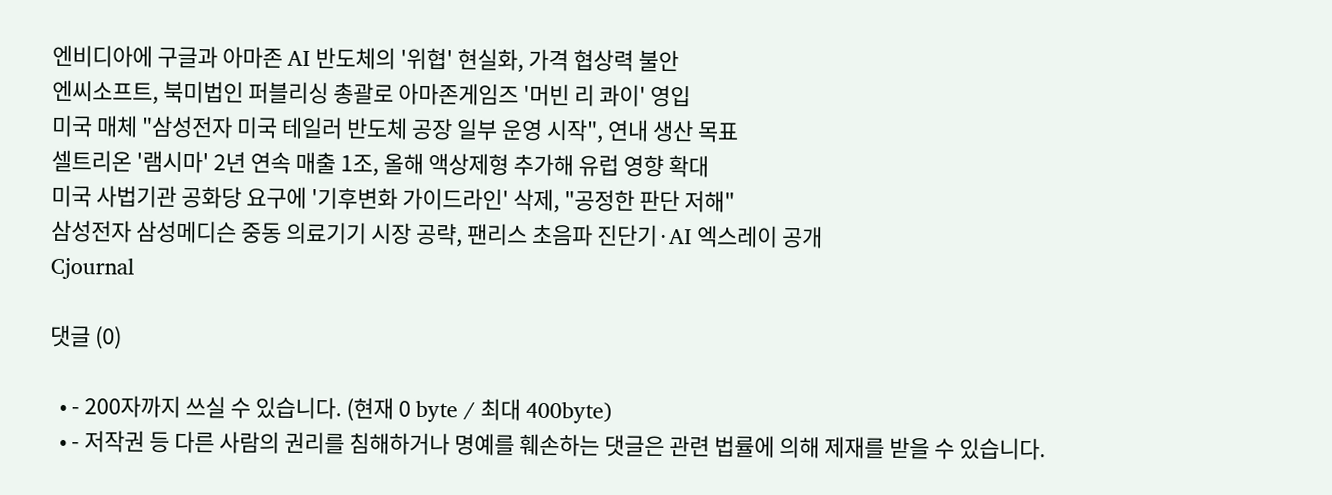엔비디아에 구글과 아마존 AI 반도체의 '위협' 현실화, 가격 협상력 불안
엔씨소프트, 북미법인 퍼블리싱 총괄로 아마존게임즈 '머빈 리 콰이' 영입
미국 매체 "삼성전자 미국 테일러 반도체 공장 일부 운영 시작", 연내 생산 목표
셀트리온 '램시마' 2년 연속 매출 1조, 올해 액상제형 추가해 유럽 영향 확대
미국 사법기관 공화당 요구에 '기후변화 가이드라인' 삭제, "공정한 판단 저해"
삼성전자 삼성메디슨 중동 의료기기 시장 공략, 팬리스 초음파 진단기·AI 엑스레이 공개
Cjournal

댓글 (0)

  • - 200자까지 쓰실 수 있습니다. (현재 0 byte / 최대 400byte)
  • - 저작권 등 다른 사람의 권리를 침해하거나 명예를 훼손하는 댓글은 관련 법률에 의해 제재를 받을 수 있습니다.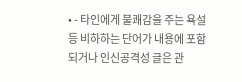• - 타인에게 불쾌감을 주는 욕설 등 비하하는 단어가 내용에 포함되거나 인신공격성 글은 관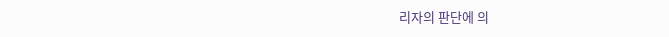리자의 판단에 의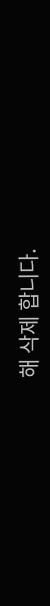해 삭제 합니다.